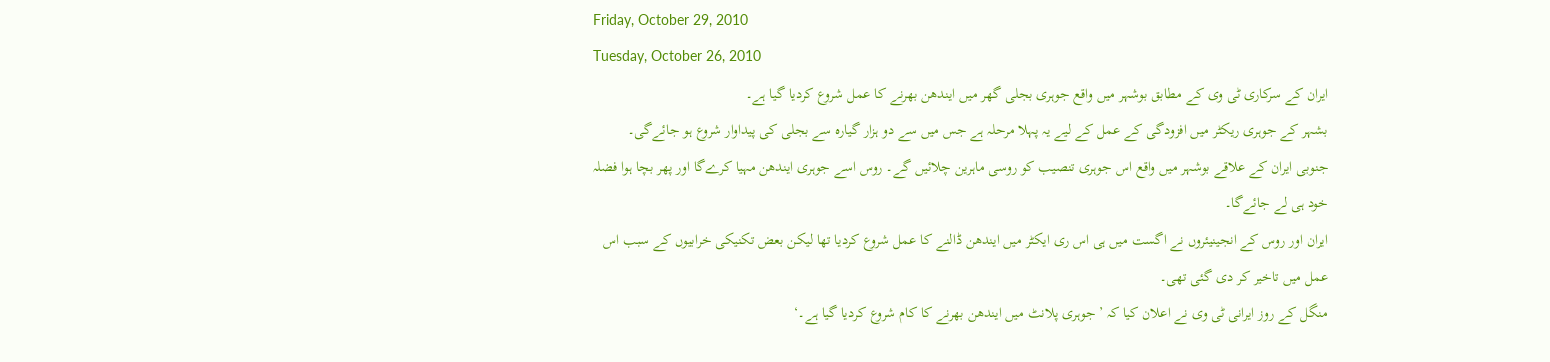Friday, October 29, 2010
Tuesday, October 26, 2010
ایران کے سرکاری ٹی وی کے مطابق بوشہر میں واقع جوہری بجلی گھر میں ایندھن بھرنے کا عمل شروع کردیا گیا ہے۔
بشہر کے جوہری ریکٹر میں افزودگی کے عمل کے لیے یہ پہلا مرحلہ ہے جس میں سے دو ہزار گیارہ سے بجلی کی پیداوار شروع ہو جائےگی۔
جنوبی ایران کے علاقے بوشہر میں واقع اس جوہری تنصیب کو روسی ماہرین چلائیں گے۔ روس اسے جوہری ایندھن مہیا کرےگا اور پھر بچا ہوا فضلہ خود ہی لے جائےگا۔
ایران اور روس کے انجینیئروں نے اگست میں ہی اس ری ایکٹر میں ایندھن ڈالنے کا عمل شروع کردیا تھا لیکن بعض تکنیکی خرابیوں کے سبب اس عمل میں تاخیر کر دی گئی تھی۔
منگل کے روز ایرانی ٹی وی نے اعلان کیا کہ ’جوہری پلانٹ میں ایندھن بھرنے کا کام شروع کردیا گیا ہے۔‘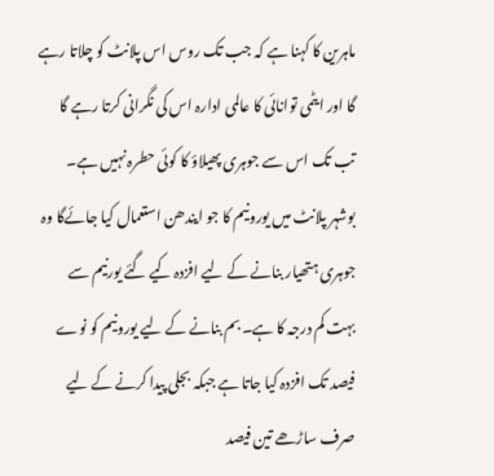ماہرین کا کہنا ہے کہ جب تک روس اس پلانٹ کو چلاتا رہے گا اور ایٹمی توانائی کا عالمی ادارہ اس کی نگرانی کرتا رہے گا تب تک اس سے جوہری پھیلاؤ کا کوئی حطرہ نہیں ہے۔
بوشہر پلانٹ میں یورونیم کا جو ایندھن استعمال کیا جائےگا وہ جوہری ہتھیار بنانے کے لیے افزدہ کیے گئے یورنیم سے بہت کم درجہ کا ہے۔ بم بنانے کے لیے یورونیم کو نوے فیصد تک افزدہ کیا جاتا ہے جبکہ بجلی پیدا کرنے کے لیے صرف ساڑھے تین فیصد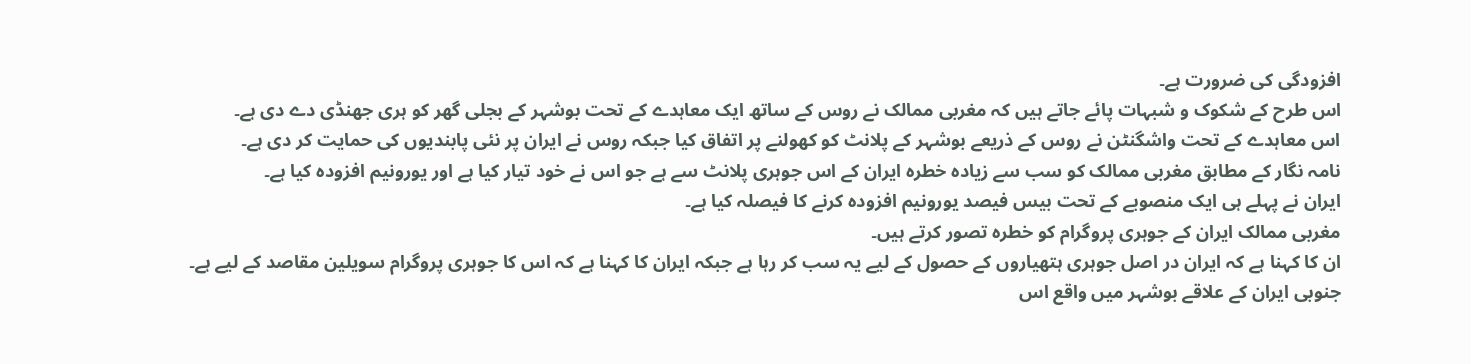افزودگی کی ضرورت ہے۔
اس طرح کے شکوک و شبہات پائے جاتے ہیں کہ مغربی ممالک نے روس کے ساتھ ایک معاہدے کے تحت بوشہر کے بجلی گھر کو ہری جھنڈی دے دی ہے۔
اس معاہدے کے تحت واشگنٹن نے روس کے ذریعے بوشہر کے پلانٹ کو کھولنے پر اتفاق کیا جبکہ روس نے ایران پر نئی پابندیوں کی حمایت کر دی ہے۔
نامہ نگار کے مطابق مغربی ممالک کو سب سے زیادہ خطرہ ایران کے اس جوہری پلانٹ سے ہے جو اس نے خود تیار کیا ہے اور یورونیم افزودہ کیا ہے۔
ایران نے پہلے ہی ایک منصوبے کے تحت بیس فیصد یورونیم افزودہ کرنے کا فیصلہ کیا ہے۔
مغربی ممالک ایران کے جوہری پروگرام کو خطرہ تصور کرتے ہیں۔
ان کا کہنا ہے کہ ایران در اصل جوہری ہتھیاروں کے حصول کے لیے یہ سب کر رہا ہے جبکہ ایران کا کہنا ہے کہ اس کا جوہری پروگرام سویلین مقاصد کے لیے ہے۔
جنوبی ایران کے علاقے بوشہر میں واقع اس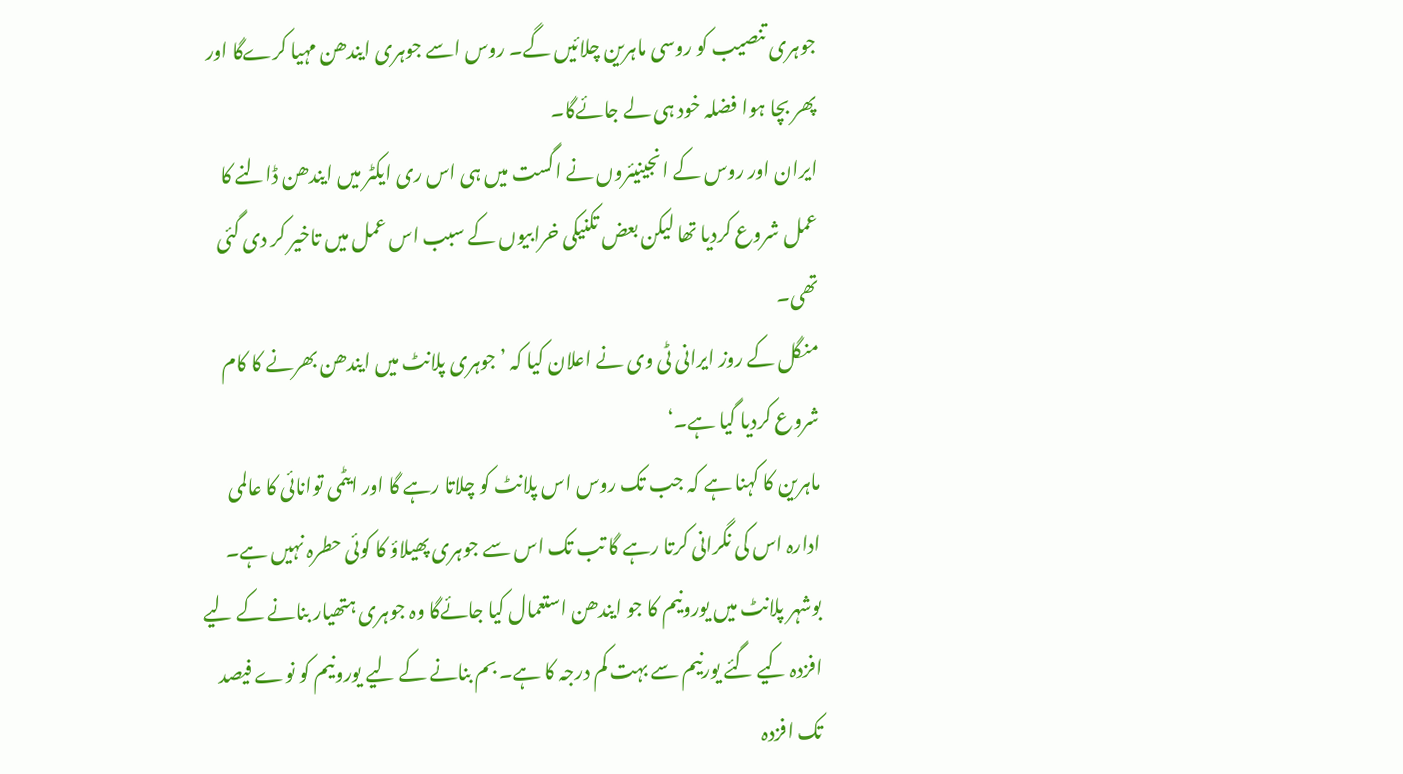جوہری تنصیب کو روسی ماہرین چلائیں گے۔ روس اسے جوہری ایندھن مہیا کرےگا اور پھر بچا ہوا فضلہ خود ہی لے جائےگا۔
ایران اور روس کے انجینیئروں نے اگست میں ہی اس ری ایکٹر میں ایندھن ڈالنے کا عمل شروع کردیا تھا لیکن بعض تکنیکی خرابیوں کے سبب اس عمل میں تاخیر کر دی گئی تھی۔
منگل کے روز ایرانی ٹی وی نے اعلان کیا کہ ’جوہری پلانٹ میں ایندھن بھرنے کا کام شروع کردیا گیا ہے۔‘
ماہرین کا کہنا ہے کہ جب تک روس اس پلانٹ کو چلاتا رہے گا اور ایٹمی توانائی کا عالمی ادارہ اس کی نگرانی کرتا رہے گا تب تک اس سے جوہری پھیلاؤ کا کوئی حطرہ نہیں ہے۔
بوشہر پلانٹ میں یورونیم کا جو ایندھن استعمال کیا جائےگا وہ جوہری ہتھیار بنانے کے لیے افزدہ کیے گئے یورنیم سے بہت کم درجہ کا ہے۔ بم بنانے کے لیے یورونیم کو نوے فیصد تک افزدہ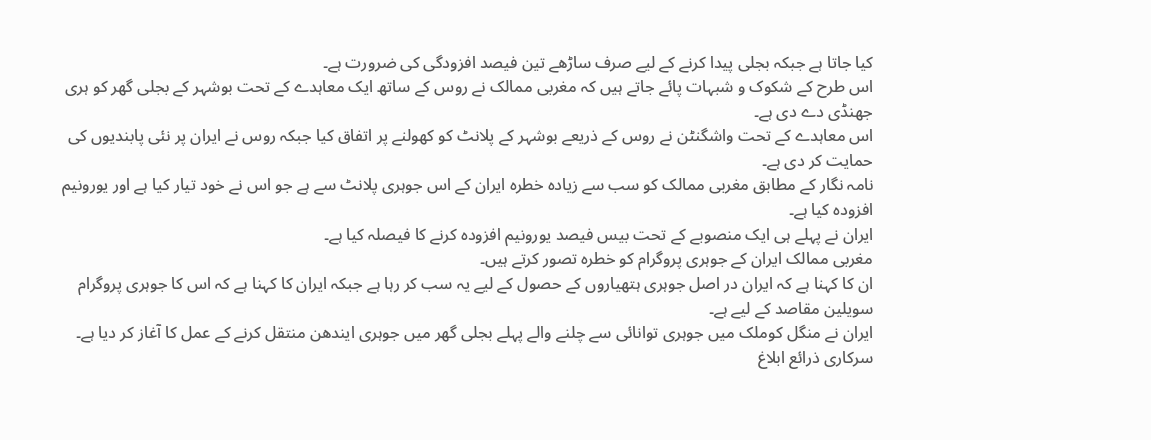کیا جاتا ہے جبکہ بجلی پیدا کرنے کے لیے صرف ساڑھے تین فیصد افزودگی کی ضرورت ہے۔
اس طرح کے شکوک و شبہات پائے جاتے ہیں کہ مغربی ممالک نے روس کے ساتھ ایک معاہدے کے تحت بوشہر کے بجلی گھر کو ہری جھنڈی دے دی ہے۔
اس معاہدے کے تحت واشگنٹن نے روس کے ذریعے بوشہر کے پلانٹ کو کھولنے پر اتفاق کیا جبکہ روس نے ایران پر نئی پابندیوں کی حمایت کر دی ہے۔
نامہ نگار کے مطابق مغربی ممالک کو سب سے زیادہ خطرہ ایران کے اس جوہری پلانٹ سے ہے جو اس نے خود تیار کیا ہے اور یورونیم افزودہ کیا ہے۔
ایران نے پہلے ہی ایک منصوبے کے تحت بیس فیصد یورونیم افزودہ کرنے کا فیصلہ کیا ہے۔
مغربی ممالک ایران کے جوہری پروگرام کو خطرہ تصور کرتے ہیں۔
ان کا کہنا ہے کہ ایران در اصل جوہری ہتھیاروں کے حصول کے لیے یہ سب کر رہا ہے جبکہ ایران کا کہنا ہے کہ اس کا جوہری پروگرام سویلین مقاصد کے لیے ہے۔
ایران نے منگل کوملک میں جوہری توانائی سے چلنے والے پہلے بجلی گھر میں جوہری ایندھن منتقل کرنے کے عمل کا آغاز کر دیا ہے۔
سرکاری ذرائع ابلاغ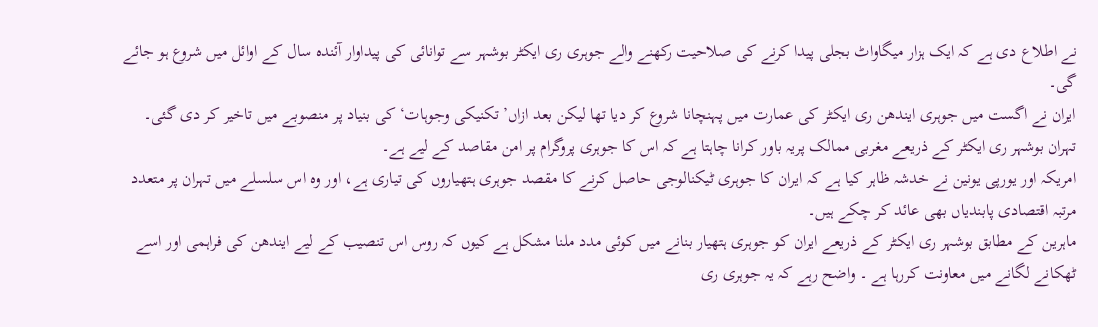نے اطلاع دی ہے کہ ایک ہزار میگاواٹ بجلی پیدا کرنے کی صلاحیت رکھنے والے جوہری ری ایکٹر بوشہر سے توانائی کی پیداوار آئندہ سال کے اوائل میں شروع ہو جائے گی۔
ایران نے اگست میں جوہری ایندھن ری ایکٹر کی عمارت میں پہنچانا شروع کر دیا تھا لیکن بعد ازاں’تکنیکی وجوہات‘ کی بنیاد پر منصوبے میں تاخیر کر دی گئی۔
تہران بوشہر ری ایکٹر کے ذریعے مغربی ممالک پریہ باور کرانا چاہتا ہے کہ اس کا جوہری پروگرام پر امن مقاصد کے لیے ہے۔
امریکہ اور یورپی یونین نے خدشہ ظاہر کیا ہے کہ ایران کا جوہری ٹیکنالوجی حاصل کرنے کا مقصد جوہری ہتھیاروں کی تیاری ہے، اور وہ اس سلسلے میں تہران پر متعدد مرتبہ اقتصادی پابندیاں بھی عائد کر چکے ہیں۔
ماہرین کے مطابق بوشہر ری ایکٹر کے ذریعے ایران کو جوہری ہتھیار بنانے میں کوئی مدد ملنا مشکل ہے کیوں کہ روس اس تنصیب کے لیے ایندھن کی فراہمی اور اسے ٹھکانے لگانے میں معاونت کررہا ہے ۔ واضح رہے کہ یہ جوہری ری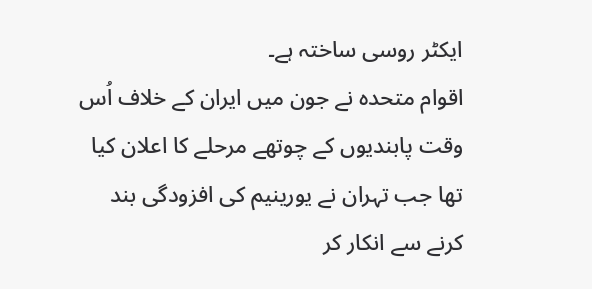ایکٹر روسی ساختہ ہے۔
اقوام متحدہ نے جون میں ایران کے خلاف اُس وقت پابندیوں کے چوتھے مرحلے کا اعلان کیا تھا جب تہران نے یورینیم کی افزودگی بند کرنے سے انکار کر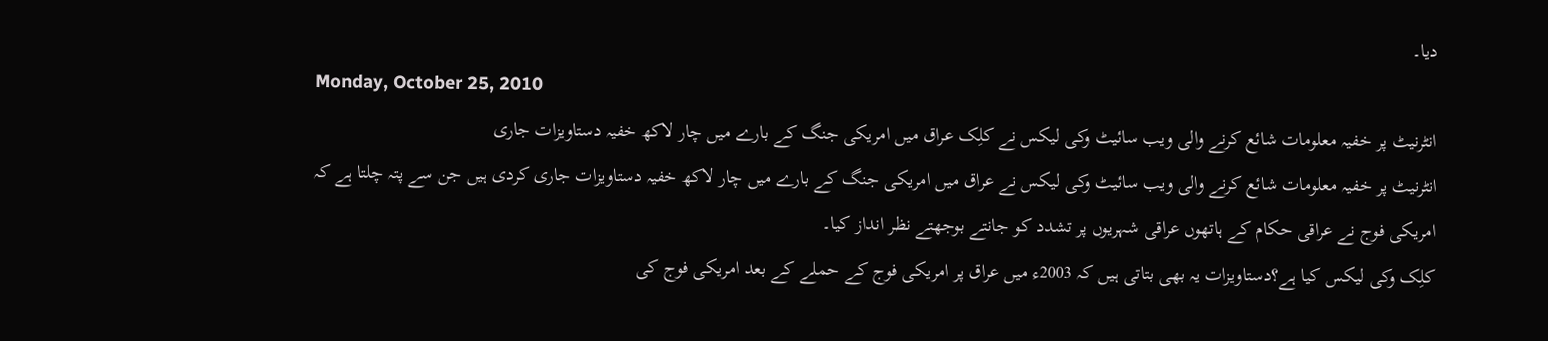دیا۔
Monday, October 25, 2010
انٹرنیٹ پر خفیہ معلومات شائع کرنے والی ویب سائیٹ وکی لیکس نے کلِک عراق میں امریکی جنگ کے بارے میں چار لاکھ خفیہ دستاویزات جاری
انٹرنیٹ پر خفیہ معلومات شائع کرنے والی ویب سائیٹ وکی لیکس نے عراق میں امریکی جنگ کے بارے میں چار لاکھ خفیہ دستاویزات جاری کردی ہیں جن سے پتہ چلتا ہے کہ امریکی فوج نے عراقی حکام کے ہاتھوں عراقی شہریوں پر تشدد کو جانتے بوجھتے نظر انداز کیا۔
کلِک وکی لیکس کیا ہے؟دستاویزات یہ بھی بتاتی ہیں کہ 2003ء میں عراق پر امریکی فوج کے حملے کے بعد امریکی فوج کی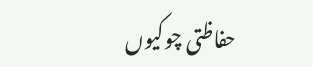حفاظتی چوکیوں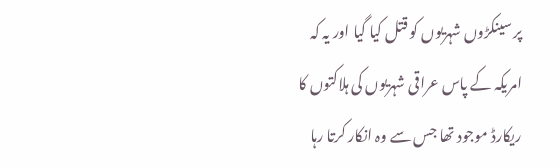پر سینکڑوں شہریوں کو قتل کیا گیا اور یہ کہ امریکہ کے پاس عراقی شہریوں کی ہلاکتوں کا ریکارڈ موجود تھا جس سے وہ انکار کرتا رہا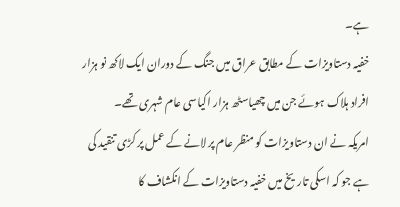ہے۔
خفیہ دستاویزات کے مطابق عراق میں جنگ کے دوران ایک لاکھ نو ہزار افراد ہلاک ہوئے جن میں چھیاسٹھ ہزار اکیاسی عام شہری تھے۔
امریکہ نے ان دستاویزات کو منظر عام پر لانے کے عمل پر کڑی تنقید کی ہے جو کہ اسکی تاریخ میں خفیہ دستاویزات کے انکشاف کا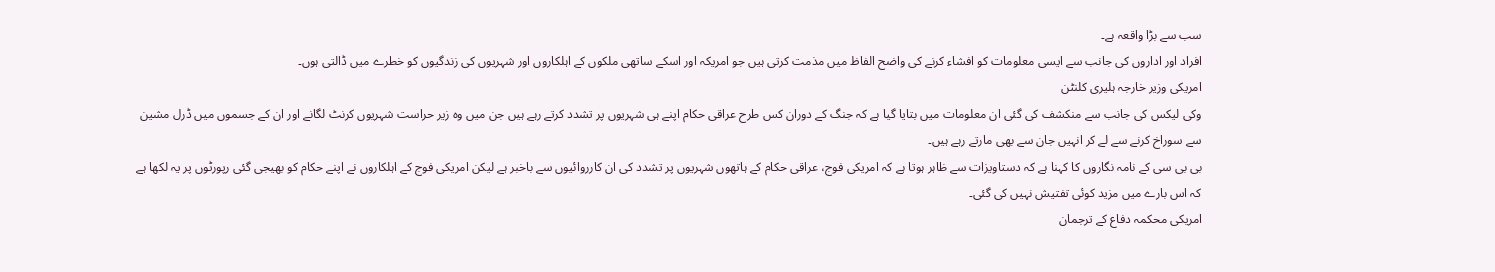سب سے بڑا واقعہ ہے۔
افراد اور اداروں کی جانب سے ایسی معلومات کو افشاء کرنے کی واضح الفاظ میں مذمت کرتی ہیں جو امریکہ اور اسکے ساتھی ملکوں کے اہلکاروں اور شہریوں کی زندگیوں کو خطرے میں ڈالتی ہوں۔
امریکی وزیر خارجہ ہلیری کلنٹن
وکی لیکس کی جانب سے منکشف کی گئی ان معلومات میں بتایا گیا ہے کہ جنگ کے دوران کس طرح عراقی حکام اپنے ہی شہریوں پر تشدد کرتے رہے ہیں جن میں وہ زیر حراست شہریوں کرنٹ لگانے اور ان کے جسموں میں ڈرل مشین سے سوراخ کرنے سے لے کر انہیں جان سے بھی مارتے رہے ہیں۔
بی بی سی کے نامہ نگاروں کا کہنا ہے کہ دستاویزات سے ظاہر ہوتا ہے کہ امریکی فوج، عراقی حکام کے ہاتھوں شہریوں پر تشدد کی ان کارروائیوں سے باخبر ہے لیکن امریکی فوج کے اہلکاروں نے اپنے حکام کو بھیجی گئی رپورٹوں پر یہ لکھا ہے کہ اس بارے میں مزید کوئی تفتیش نہیں کی گئی۔
امریکی محکمہ دفاع کے ترجمان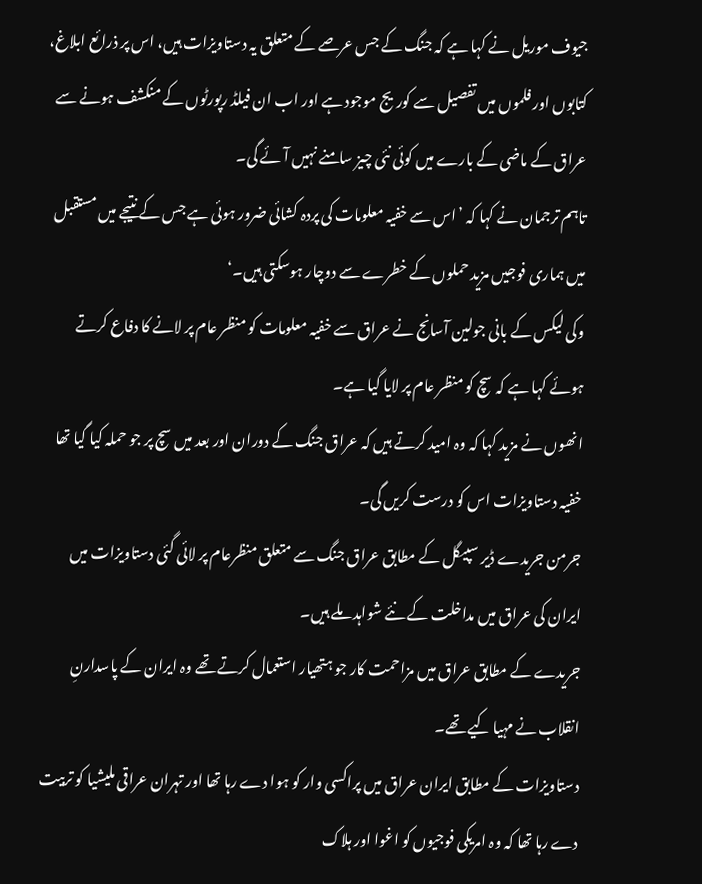جیوف موریل نے کہا ہے کہ جنگ کے جس عرصے کے متعلق یہ دستاویزات ہیں، اس پر ذرائع ابلاغ، کتابوں اور فلموں میں تفصیل سے کوریج موجود ہے اور اب ان فیلڈ رپورٹوں کے منکشف ہونے سے عراق کے ماضی کے بارے میں کوئی نئی چیز سامنے نہیں آئے گی۔
تاہم ترجمان نے کہا کہ ’اس سے خفیہ معلومات کی پردہ کشائی ضرور ہوئی ہے جس کے نتیجے میں مستقبل میں ہماری فوجیں مزید حملوں کے خطرے سے دوچار ہوسکتی ہیں۔‘
وکی لیکس کے بانی جولین آسانج نے عراق سے خفیہ معلومات کو منظر عام پر لانے کا دفاع کرتے ہوئے کہا ہے کہ سچ کو منظر عام پر لایا گیا ہے۔
انھوں نے مزید کہا کہ وہ امید کرتے ہیں کہ عراق جنگ کے دوران اور بعد میں سچ پر جو حملہ کیا گیا تھا خفیہ دستاویزات اس کو درست کریں گی۔
جرمن جریدے ڈیر سپیگل کے مطابق عراق جنگ سے متعلق منظرعام پر لائی گئی دستاویزات میں ایران کی عراق میں مداخلت کے نئے شواہد ملے ہیں۔
جریدے کے مطابق عراق میں مزاحمت کار جو ہتھیار استعمال کرتے تھے وہ ایران کے پاسدارنِ انقلاب نے مہیا کیے تھے۔
دستاویزات کے مطابق ایران عراق میں پراکسی وار کو ہوا دے رہا تھا اور تہران عراقی ملیشیا کو تربیت دے رہا تھا کہ وہ امریکی فوجیوں کو اغوا اور ہلاک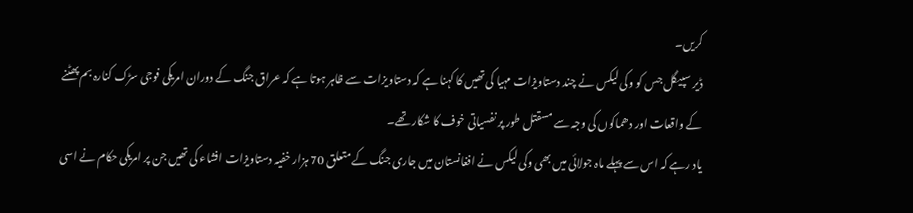کریں۔
ڈیر سپیگل جس کو وکی لیکس نے چند دستاویزات مہیا کی تھیں کا کہنا ہے کہ دستاویزات سے ظاہر ہوتا ہے کہ عراق جنگ کے دوران امریکی فوجی سڑک کنارہ بم پھٹنے کے واقعات اور دھماکوں کی وجہ سے مسقتل طور پر نفسیاتی خوف کا شکار تھے۔
یاد رہے کہ اس سے پہلے ماہ جولائی میں بھی وکی لیکس نے افغانستان میں جاری جنگ کے متعلق 70 ہزار خفیہ دستاویزات افشاء کی تھیں جن پر امریکی حکام نے اسی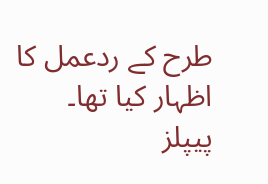طرح کے ردعمل کا اظہار کیا تھا۔
پیپلز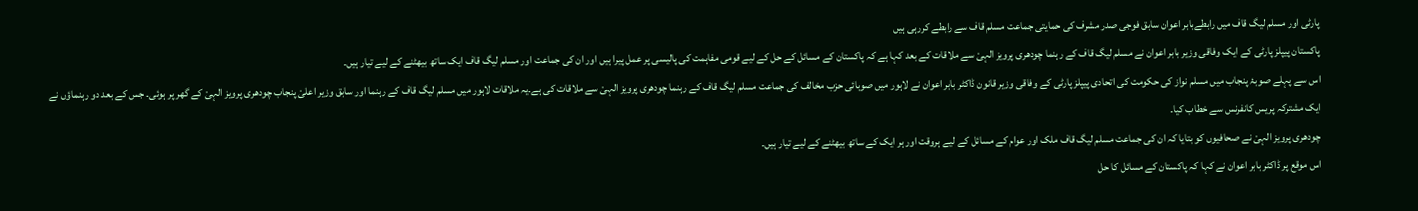پارٹی اور مسلم لیگ قاف میں رابطےبابر اعوان سابق فوجی صدر مشرف کی حمایتی جماعت مسلم قاف سے رابطے کررہی ہیں
پاکستان پیپلز پارٹی کے ایک وفاقی وزیر بابر اعوان نے مسلم لیگ قاف کے رہنما چودھری پرویز الہیْ سے ملاقات کے بعد کہا ہے کہ پاکستان کے مسائل کے حل کے لیے قومی مفاہمت کی پالیسی پر عمل پیرا ہیں اور ان کی جماعت اور مسلم لیگ قاف ایک ساتھ بیھٹنے کے لیے تیار ہیں۔
اس سے پہلے صوبۂ پنجاب میں مسلم نواز کی حکومت کی اتحادی پیپلز پارٹی کے وفاقی وزیر قانون ڈاکٹر بابر اعوان نے لاہور میں صوبائی حزب مخالف کی جماعت مسلم لیگ قاف کے رہنما چودھری پرویز الہیْ سے ملاقات کی ہے۔یہ ملاقات لاہور میں مسلم لیگ قاف کے رہنما اور سابق وزیر اعلیْ پنجاب چودھری پرویز الہیْ کے گھر پر ہوئی۔ جس کے بعد دو رہنماؤں نے ایک مشترکہ پریس کانفرنس سے خطاب کیا۔
چودھری پرویز الہیْ نے صحافیوں کو بتایا کہ ان کی جماعت مسلم لیگ قاف ملک اور عوام کے مسائل کے لیے ہروقت اور ہر ایک کے ساتھ بیھٹنے کے لیے تیار ہیں۔
اس موقع پر ڈاکٹر بابر اعوان نے کہا کہ پاکستان کے مسائل کا حل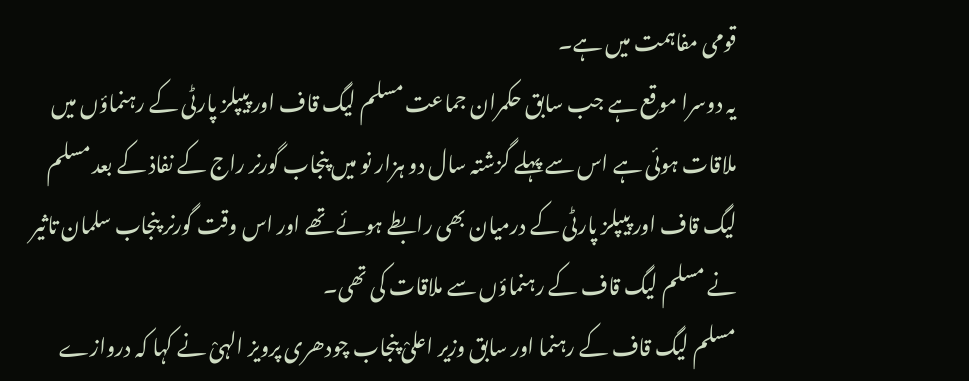قومی مفاہمت میں ہے۔
یہ دوسرا موقع ہے جب سابق حکمران جماعت مسلم لیگ قاف اور پیپلز پارٹی کے رہنماؤں میں ملاقات ہوئی ہے اس سے پہلے گزشتہ سال دو ہزار نو میں پنجاب گورنر راج کے نفاذ کے بعد مسلم لیگ قاف اور پیپلز پارٹی کے درمیان بھی رابطے ہوئے تھے اور اس وقت گورنر پنجاب سلمان تاثیر نے مسلم لیگ قاف کے رہنماؤں سے ملاقات کی تھی۔
مسلم لیگ قاف کے رہنما اور سابق وزیر اعلیْ پنجاب چودھری پرویز الہیْ نے کہا کہ دروازے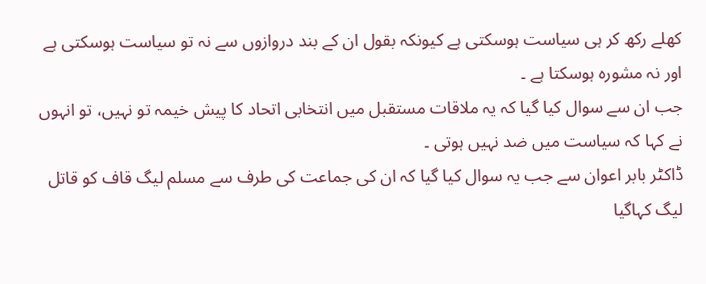کھلے رکھ کر ہی سیاست ہوسکتی ہے کیونکہ بقول ان کے بند دروازوں سے نہ تو سیاست ہوسکتی ہے اور نہ مشورہ ہوسکتا ہے ۔
جب ان سے سوال کیا گیا کہ یہ ملاقات مستقبل میں انتخابی اتحاد کا پیش خیمہ تو نہیں، تو انہوں نے کہا کہ سیاست میں ضد نہیں ہوتی ۔
ڈاکٹر بابر اعوان سے جب یہ سوال کیا گیا کہ ان کی جماعت کی طرف سے مسلم لیگ قاف کو قاتل لیگ کہاگیا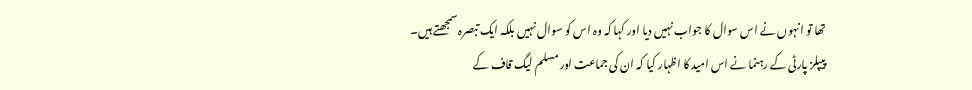تھا تو انہوں نے اس سوال کا جواب نہیں دیا اور کہا کہ وہ اس کو سوال نہیں بلکہ ایک تبصرہ سمجھتے ہیں۔
پیپلز پارٹی کے رہنما نے اس امید کا اظہار کیا کہ ان کی جماعت اور مسلم لیگ قاف کے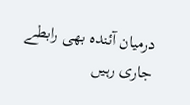درمیان آئندہ بھی رابطے جاری رہیں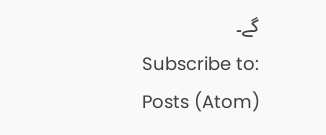گے۔
Subscribe to:
Posts (Atom)